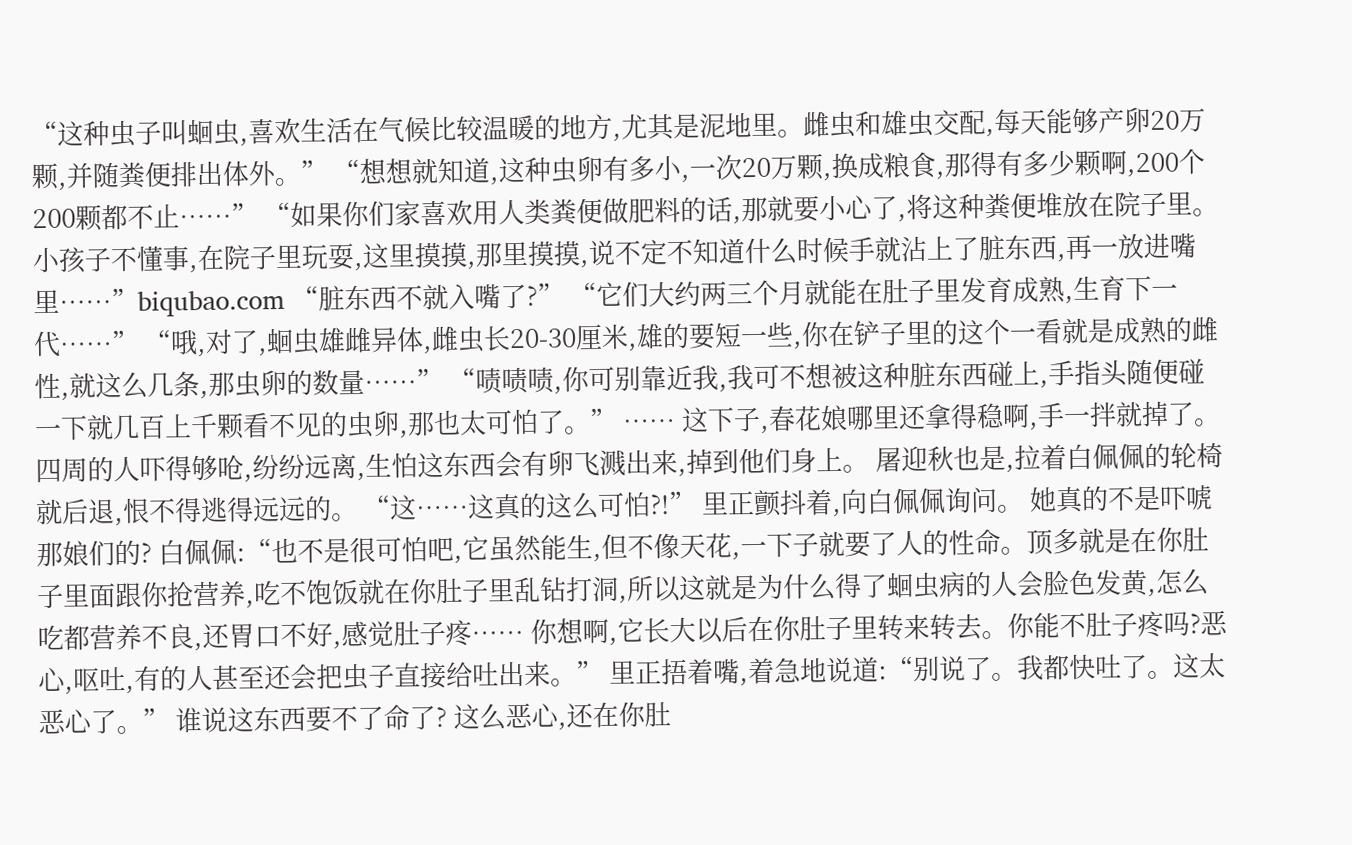“这种虫子叫蛔虫,喜欢生活在气候比较温暖的地方,尤其是泥地里。雌虫和雄虫交配,每天能够产卵20万颗,并随粪便排出体外。” “想想就知道,这种虫卵有多小,一次20万颗,换成粮食,那得有多少颗啊,200个200颗都不止……” “如果你们家喜欢用人类粪便做肥料的话,那就要小心了,将这种粪便堆放在院子里。小孩子不懂事,在院子里玩耍,这里摸摸,那里摸摸,说不定不知道什么时候手就沾上了脏东西,再一放进嘴里……”biqubao.com “脏东西不就入嘴了?” “它们大约两三个月就能在肚子里发育成熟,生育下一代……” “哦,对了,蛔虫雄雌异体,雌虫长20-30厘米,雄的要短一些,你在铲子里的这个一看就是成熟的雌性,就这么几条,那虫卵的数量……” “啧啧啧,你可别靠近我,我可不想被这种脏东西碰上,手指头随便碰一下就几百上千颗看不见的虫卵,那也太可怕了。” …… 这下子,春花娘哪里还拿得稳啊,手一拌就掉了。 四周的人吓得够呛,纷纷远离,生怕这东西会有卵飞溅出来,掉到他们身上。 屠迎秋也是,拉着白佩佩的轮椅就后退,恨不得逃得远远的。 “这……这真的这么可怕?!” 里正颤抖着,向白佩佩询问。 她真的不是吓唬那娘们的? 白佩佩:“也不是很可怕吧,它虽然能生,但不像天花,一下子就要了人的性命。顶多就是在你肚子里面跟你抢营养,吃不饱饭就在你肚子里乱钻打洞,所以这就是为什么得了蛔虫病的人会脸色发黄,怎么吃都营养不良,还胃口不好,感觉肚子疼…… 你想啊,它长大以后在你肚子里转来转去。你能不肚子疼吗?恶心,呕吐,有的人甚至还会把虫子直接给吐出来。” 里正捂着嘴,着急地说道:“别说了。我都快吐了。这太恶心了。” 谁说这东西要不了命了? 这么恶心,还在你肚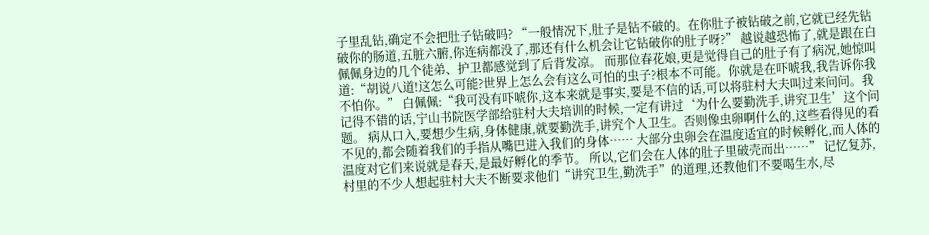子里乱钻,确定不会把肚子钻破吗? “一般情况下,肚子是钻不破的。在你肚子被钻破之前,它就已经先钻破你的肠道,五脏六腑,你连病都没了,那还有什么机会让它钻破你的肚子呀?” 越说越恐怖了,就是跟在白佩佩身边的几个徒弟、护卫都感觉到了后背发凉。 而那位春花娘,更是觉得自己的肚子有了病况,她惊叫道:“胡说八道!这怎么可能?世界上怎么会有这么可怕的虫子?根本不可能。你就是在吓唬我,我告诉你我不怕你。” 白佩佩:“我可没有吓唬你,这本来就是事实,要是不信的话,可以将驻村大夫叫过来问问。我记得不错的话,宁山书院医学部给驻村大夫培训的时候,一定有讲过‘为什么要勤洗手,讲究卫生’这个问题。 病从口入,要想少生病,身体健康,就要勤洗手,讲究个人卫生。否则像虫卵啊什么的,这些看得见的看不见的,都会随着我们的手指从嘴巴进入我们的身体…… 大部分虫卵会在温度适宜的时候孵化,而人体的温度对它们来说就是春天,是最好孵化的季节。 所以,它们会在人体的肚子里破壳而出……” 记忆复苏,村里的不少人想起驻村大夫不断要求他们“讲究卫生,勤洗手”的道理,还教他们不要喝生水,尽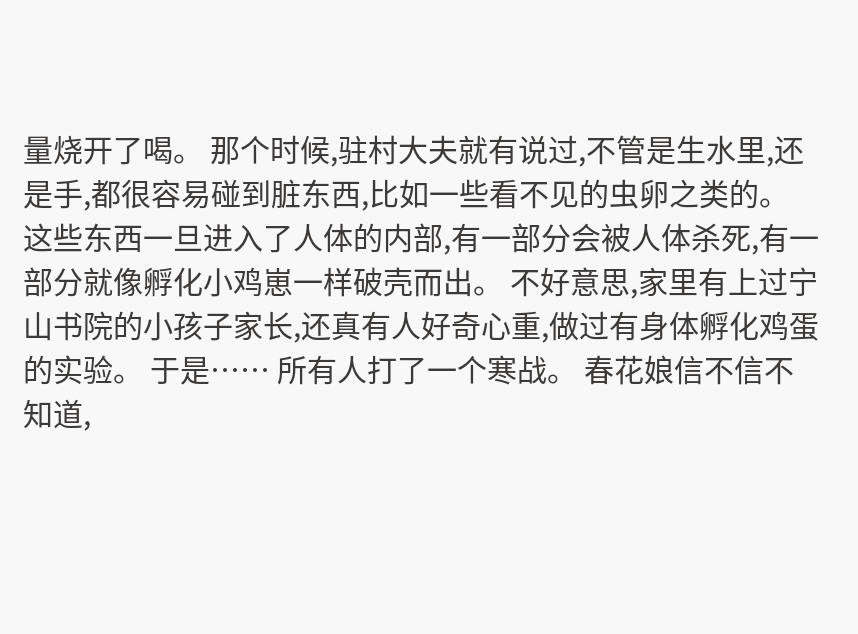量烧开了喝。 那个时候,驻村大夫就有说过,不管是生水里,还是手,都很容易碰到脏东西,比如一些看不见的虫卵之类的。 这些东西一旦进入了人体的内部,有一部分会被人体杀死,有一部分就像孵化小鸡崽一样破壳而出。 不好意思,家里有上过宁山书院的小孩子家长,还真有人好奇心重,做过有身体孵化鸡蛋的实验。 于是…… 所有人打了一个寒战。 春花娘信不信不知道,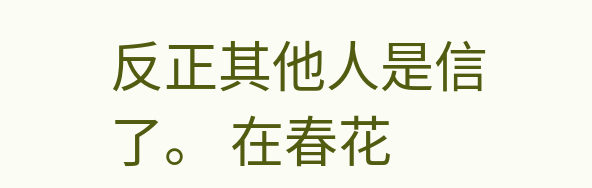反正其他人是信了。 在春花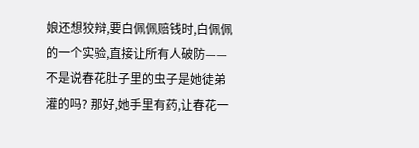娘还想狡辩,要白佩佩赔钱时,白佩佩的一个实验,直接让所有人破防——不是说春花肚子里的虫子是她徒弟灌的吗? 那好,她手里有药,让春花一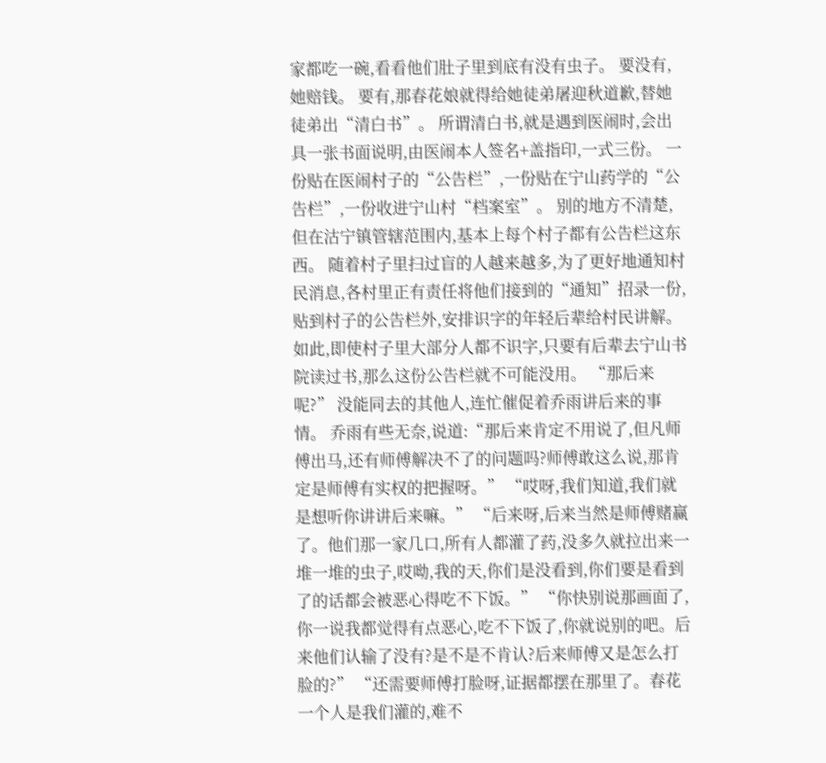家都吃一碗,看看他们肚子里到底有没有虫子。 要没有,她赔钱。 要有,那春花娘就得给她徒弟屠迎秋道歉,替她徒弟出“清白书”。 所谓清白书,就是遇到医闹时,会出具一张书面说明,由医闹本人签名+盖指印,一式三份。 一份贴在医闹村子的“公告栏”,一份贴在宁山药学的“公告栏”,一份收进宁山村“档案室”。 别的地方不清楚,但在沽宁镇管辖范围内,基本上每个村子都有公告栏这东西。 随着村子里扫过盲的人越来越多,为了更好地通知村民消息,各村里正有责任将他们接到的“通知”招录一份,贴到村子的公告栏外,安排识字的年轻后辈给村民讲解。 如此,即使村子里大部分人都不识字,只要有后辈去宁山书院读过书,那么这份公告栏就不可能没用。 “那后来呢?” 没能同去的其他人,连忙催促着乔雨讲后来的事情。 乔雨有些无奈,说道:“那后来肯定不用说了,但凡师傅出马,还有师傅解决不了的问题吗?师傅敢这么说,那肯定是师傅有实权的把握呀。” “哎呀,我们知道,我们就是想听你讲讲后来嘛。” “后来呀,后来当然是师傅赌赢了。他们那一家几口,所有人都灌了药,没多久就拉出来一堆一堆的虫子,哎呦,我的天,你们是没看到,你们要是看到了的话都会被恶心得吃不下饭。” “你快别说那画面了,你一说我都觉得有点恶心,吃不下饭了,你就说别的吧。后来他们认输了没有?是不是不肯认?后来师傅又是怎么打脸的?” “还需要师傅打脸呀,证据都摆在那里了。春花一个人是我们灌的,难不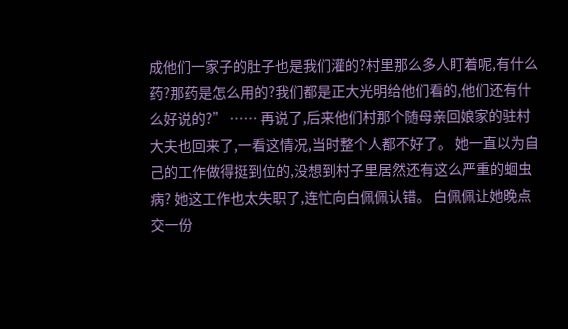成他们一家子的肚子也是我们灌的?村里那么多人盯着呢,有什么药?那药是怎么用的?我们都是正大光明给他们看的,他们还有什么好说的?” …… 再说了,后来他们村那个随母亲回娘家的驻村大夫也回来了,一看这情况,当时整个人都不好了。 她一直以为自己的工作做得挺到位的,没想到村子里居然还有这么严重的蛔虫病? 她这工作也太失职了,连忙向白佩佩认错。 白佩佩让她晚点交一份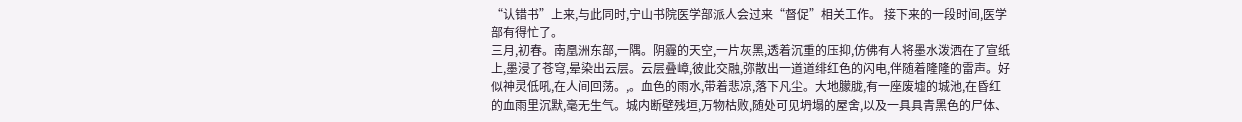“认错书”上来,与此同时,宁山书院医学部派人会过来“督促”相关工作。 接下来的一段时间,医学部有得忙了。
三月,初春。南凰洲东部,一隅。阴霾的天空,一片灰黑,透着沉重的压抑,仿佛有人将墨水泼洒在了宣纸上,墨浸了苍穹,晕染出云层。云层叠嶂,彼此交融,弥散出一道道绯红色的闪电,伴随着隆隆的雷声。好似神灵低吼,在人间回荡。,。血色的雨水,带着悲凉,落下凡尘。大地朦胧,有一座废墟的城池,在昏红的血雨里沉默,毫无生气。城内断壁残垣,万物枯败,随处可见坍塌的屋舍,以及一具具青黑色的尸体、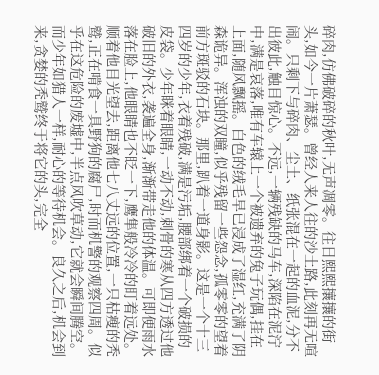碎肉,仿佛破碎的秋叶,无声凋零。往日熙熙攘攘的街头,如今一片萧瑟。曾经人来人往的沙土路,此刻再无喧闹。只剩下与碎肉、尘土、纸张混在一起的血泥,分不出彼此,触目惊心。不远,一辆残缺的马车,深陷在泥泞中,满是哀落,唯有车辕上一个被遗弃的兔子玩偶,挂在上面,随风飘摇。白色的绒毛早已浸成了湿红,充满了阴森诡异。浑浊的双瞳,似乎残留一些怨念,孤零零的望着前方斑驳的石块。那里,趴着一道身影。这是一个十三四岁的少年,衣着残破,满是污垢,腰部绑着一个破损的皮袋。少年眯着眼睛,一动不动,刺骨的寒从四方透过他破旧的外衣,袭遍全身,渐渐带走他的体温。可即便雨水落在脸上,他眼睛也不眨一下,鹰隼般冷冷的盯着远处。顺着他目光望去,距离他七八丈远的位置,一只枯瘦的秃鹫,正在啃食一具野狗的腐尸,时而机警的观察四周。似乎在这危险的废墟中,半点风吹草动,它就会瞬间腾空。而少年如猎人一样,耐心的等待机会。良久之后,机会到来,贪婪的秃鹫终于将它的头,完全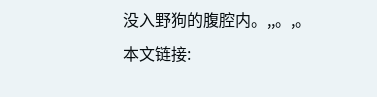没入野狗的腹腔内。,,。,。
本文链接: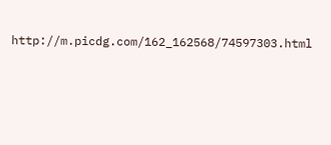http://m.picdg.com/162_162568/74597303.html